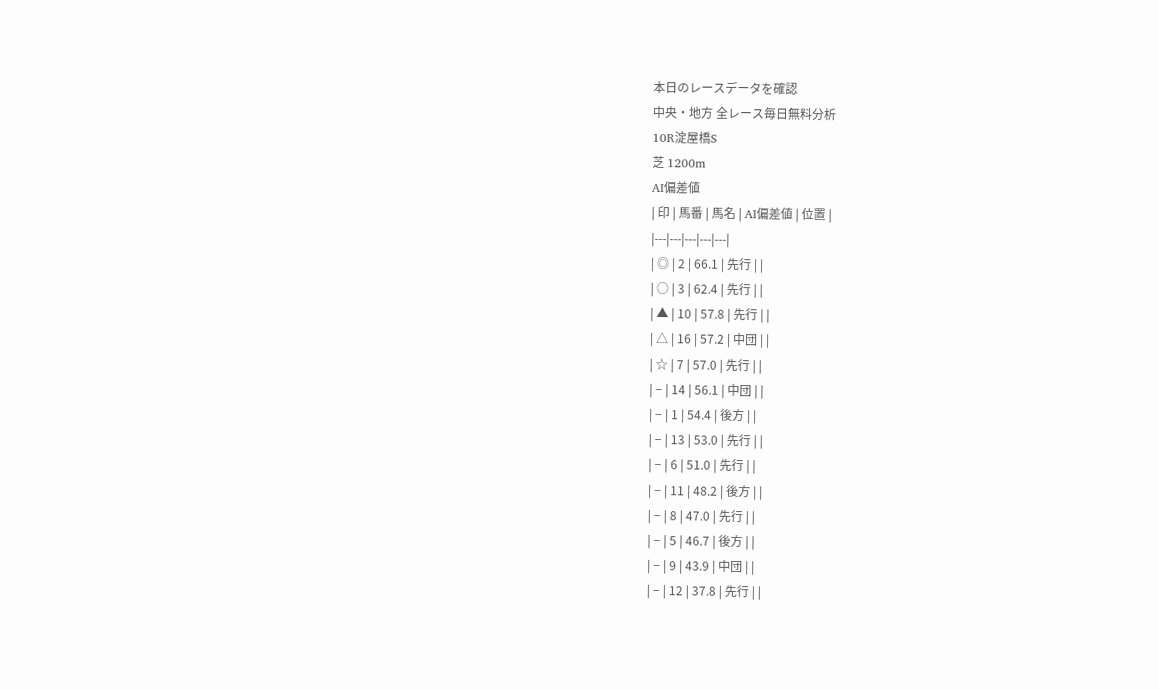本日のレースデータを確認
中央・地方 全レース毎日無料分析
10R淀屋橋S
芝 1200m
AI偏差値
| 印 | 馬番 | 馬名 | AI偏差値 | 位置 |
|---|---|---|---|---|
| ◎ | 2 | 66.1 | 先行 | |
| ○ | 3 | 62.4 | 先行 | |
| ▲ | 10 | 57.8 | 先行 | |
| △ | 16 | 57.2 | 中団 | |
| ☆ | 7 | 57.0 | 先行 | |
| − | 14 | 56.1 | 中団 | |
| − | 1 | 54.4 | 後方 | |
| − | 13 | 53.0 | 先行 | |
| − | 6 | 51.0 | 先行 | |
| − | 11 | 48.2 | 後方 | |
| − | 8 | 47.0 | 先行 | |
| − | 5 | 46.7 | 後方 | |
| − | 9 | 43.9 | 中団 | |
| − | 12 | 37.8 | 先行 | |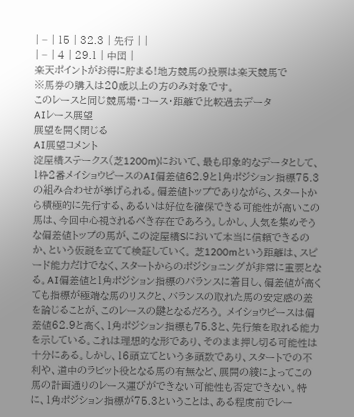| − | 15 | 32.3 | 先行 | |
| − | 4 | 29.1 | 中団 |
楽天ポイントがお得に貯まる!地方競馬の投票は楽天競馬で
※馬券の購入は20歳以上の方のみ対象です。
このレースと同じ競馬場・コース・距離で比較過去データ
AIレース展望
展望を開く閉じる
AI展望コメント
淀屋橋ステークス(芝1200m)において、最も印象的なデータとして、1枠2番メイショウピースのAI偏差値62.9と1角ポジション指標75.3の組み合わせが挙げられる。偏差値トップでありながら、スタートから積極的に先行する、あるいは好位を確保できる可能性が高いこの馬は、今回中心視されるべき存在であろう。しかし、人気を集めそうな偏差値トップの馬が、この淀屋橋Sにおいて本当に信頼できるのか、という仮説を立てて検証していく。 芝1200mという距離は、スピード能力だけでなく、スタートからのポジショニングが非常に重要となる。AI偏差値と1角ポジション指標のバランスに着目し、偏差値が高くても指標が極端な馬のリスクと、バランスの取れた馬の安定感の差を論じることが、このレースの鍵となるだろう。 メイショウピースは偏差値62.9と高く、1角ポジション指標も75.3と、先行策を取れる能力を示している。これは理想的な形であり、そのまま押し切る可能性は十分にある。しかし、16頭立てという多頭数であり、スタートでの不利や、道中のラビット役となる馬の有無など、展開の綾によってこの馬の計画通りのレース運びができない可能性も否定できない。特に、1角ポジション指標が75.3ということは、ある程度前でレー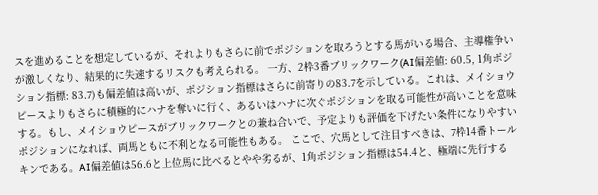スを進めることを想定しているが、それよりもさらに前でポジションを取ろうとする馬がいる場合、主導権争いが激しくなり、結果的に失速するリスクも考えられる。 一方、2枠3番ブリックワーク(AI偏差値: 60.5, 1角ポジション指標: 83.7)も偏差値は高いが、ポジション指標はさらに前寄りの83.7を示している。これは、メイショウピースよりもさらに積極的にハナを奪いに行く、あるいはハナに次ぐポジションを取る可能性が高いことを意味する。もし、メイショウピースがブリックワークとの兼ね合いで、予定よりも評価を下げたい条件になりやすいポジションになれば、両馬ともに不利となる可能性もある。 ここで、穴馬として注目すべきは、7枠14番トールキンである。AI偏差値は56.6と上位馬に比べるとやや劣るが、1角ポジション指標は54.4と、極端に先行する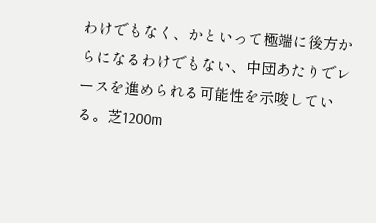わけでもなく、かといって極端に後方からになるわけでもない、中団あたりでレースを進められる可能性を示唆している。芝1200m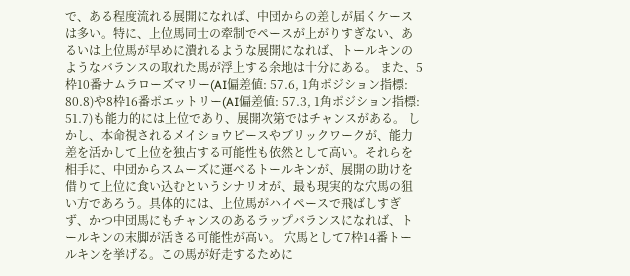で、ある程度流れる展開になれば、中団からの差しが届くケースは多い。特に、上位馬同士の牽制でペースが上がりすぎない、あるいは上位馬が早めに潰れるような展開になれば、トールキンのようなバランスの取れた馬が浮上する余地は十分にある。 また、5枠10番ナムラローズマリー(AI偏差値: 57.6, 1角ポジション指標: 80.8)や8枠16番ポエットリー(AI偏差値: 57.3, 1角ポジション指標: 51.7)も能力的には上位であり、展開次第ではチャンスがある。 しかし、本命視されるメイショウピースやブリックワークが、能力差を活かして上位を独占する可能性も依然として高い。それらを相手に、中団からスムーズに運べるトールキンが、展開の助けを借りて上位に食い込むというシナリオが、最も現実的な穴馬の狙い方であろう。具体的には、上位馬がハイペースで飛ばしすぎず、かつ中団馬にもチャンスのあるラップバランスになれば、トールキンの末脚が活きる可能性が高い。 穴馬として7枠14番トールキンを挙げる。この馬が好走するために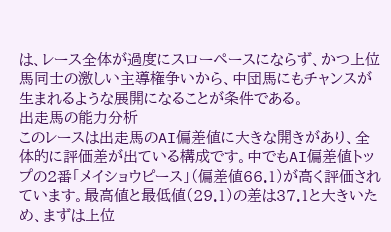は、レース全体が過度にスローペースにならず、かつ上位馬同士の激しい主導権争いから、中団馬にもチャンスが生まれるような展開になることが条件である。
出走馬の能力分析
このレースは出走馬のAI偏差値に大きな開きがあり、全体的に評価差が出ている構成です。中でもAI偏差値トップの2番「メイショウピース」(偏差値66.1)が高く評価されています。最高値と最低値(29.1)の差は37.1と大きいため、まずは上位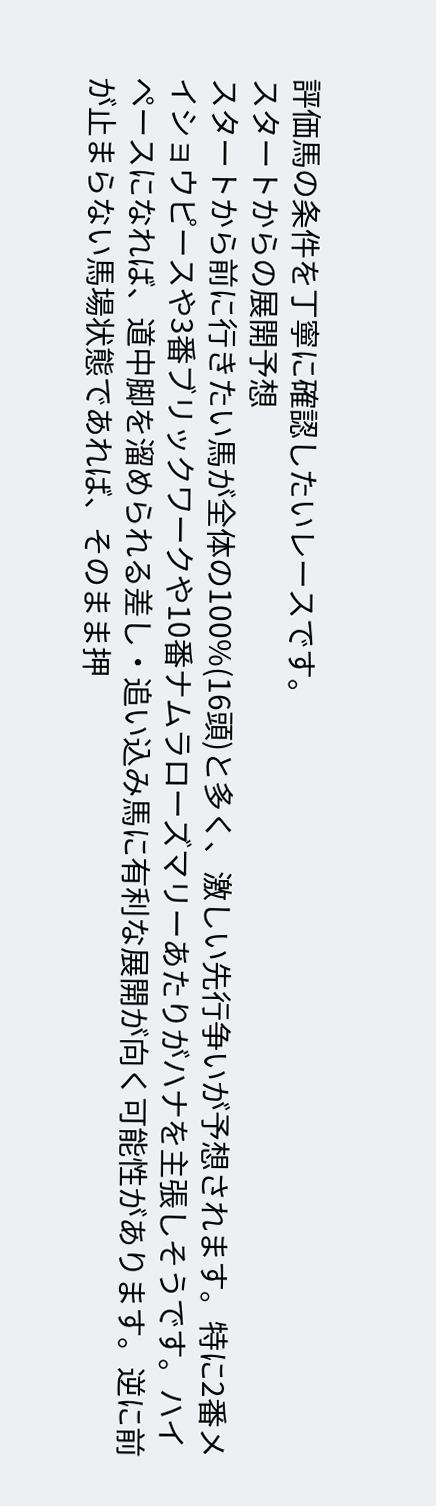評価馬の条件を丁寧に確認したいレースです。
スタートからの展開予想
スタートから前に行きたい馬が全体の100%(16頭)と多く、激しい先行争いが予想されます。特に2番メイショウピースや3番ブリックワークや10番ナムラローズマリーあたりがハナを主張しそうです。ハイペースになれば、道中脚を溜められる差し・追い込み馬に有利な展開が向く可能性があります。逆に前が止まらない馬場状態であれば、そのまま押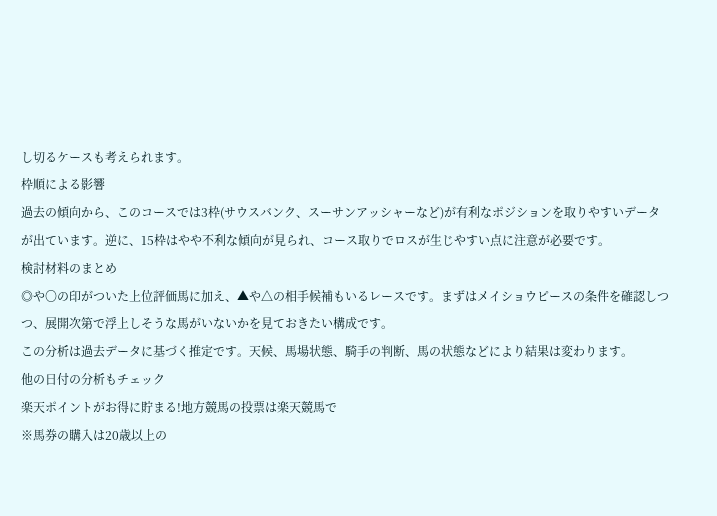し切るケースも考えられます。
枠順による影響
過去の傾向から、このコースでは3枠(サウスバンク、スーサンアッシャーなど)が有利なポジションを取りやすいデータが出ています。逆に、15枠はやや不利な傾向が見られ、コース取りでロスが生じやすい点に注意が必要です。
検討材料のまとめ
◎や〇の印がついた上位評価馬に加え、▲や△の相手候補もいるレースです。まずはメイショウピースの条件を確認しつつ、展開次第で浮上しそうな馬がいないかを見ておきたい構成です。
この分析は過去データに基づく推定です。天候、馬場状態、騎手の判断、馬の状態などにより結果は変わります。
他の日付の分析もチェック
楽天ポイントがお得に貯まる!地方競馬の投票は楽天競馬で
※馬券の購入は20歳以上の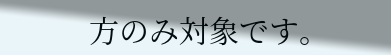方のみ対象です。